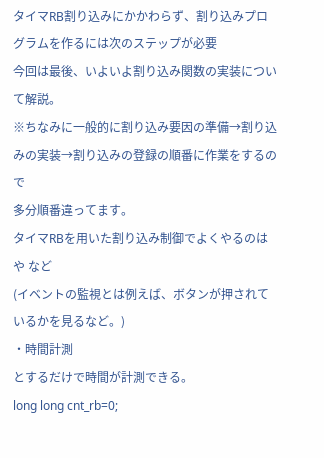タイマRB割り込みにかかわらず、割り込みプログラムを作るには次のステップが必要
今回は最後、いよいよ割り込み関数の実装について解説。
※ちなみに一般的に割り込み要因の準備→割り込みの実装→割り込みの登録の順番に作業をするので
多分順番違ってます。
タイマRBを用いた割り込み制御でよくやるのは や など
(イベントの監視とは例えば、ボタンが押されているかを見るなど。)
・時間計測
とするだけで時間が計測できる。
long long cnt_rb=0;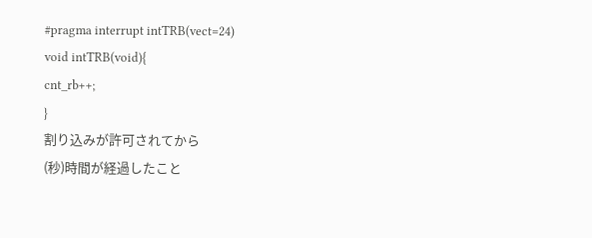#pragma interrupt intTRB(vect=24)
void intTRB(void){
cnt_rb++;
}
割り込みが許可されてから
(秒)時間が経過したこと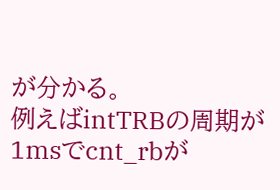が分かる。
例えばintTRBの周期が1msでcnt_rbが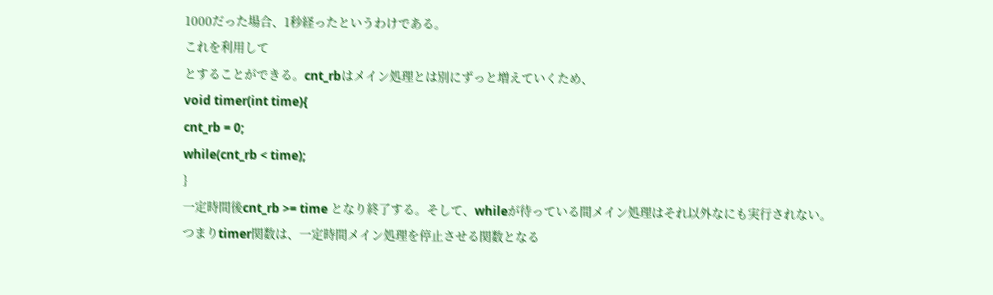1000だった場合、1秒経ったというわけである。
これを利用して
とすることができる。cnt_rbはメイン処理とは別にずっと増えていくため、
void timer(int time){
cnt_rb = 0;
while(cnt_rb < time);
}
一定時間後cnt_rb >= time となり終了する。そして、whileが待っている間メイン処理はそれ以外なにも実行されない。
つまりtimer関数は、一定時間メイン処理を停止させる関数となる